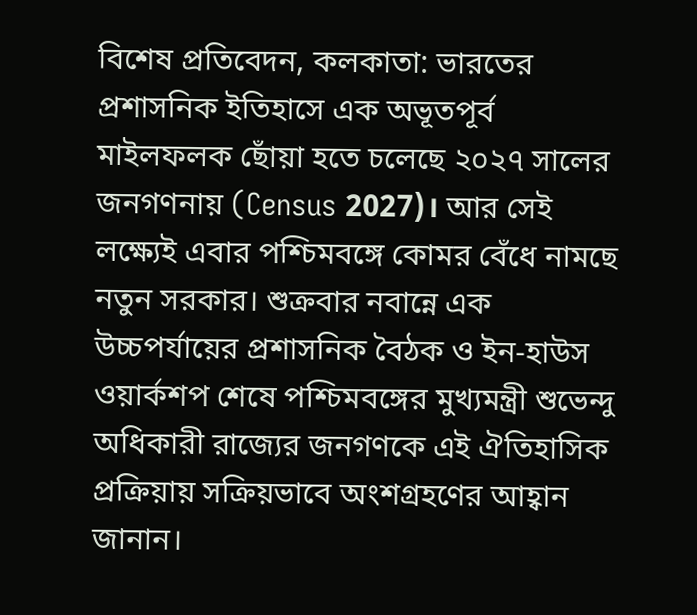বিশেষ প্রতিবেদন, কলকাতা: ভারতের প্রশাসনিক ইতিহাসে এক অভূতপূর্ব মাইলফলক ছোঁয়া হতে চলেছে ২০২৭ সালের জনগণনায় (Census 2027)। আর সেই লক্ষ্যেই এবার পশ্চিমবঙ্গে কোমর বেঁধে নামছে নতুন সরকার। শুক্রবার নবান্নে এক উচ্চপর্যায়ের প্রশাসনিক বৈঠক ও ইন-হাউস ওয়ার্কশপ শেষে পশ্চিমবঙ্গের মুখ্যমন্ত্রী শুভেন্দু অধিকারী রাজ্যের জনগণকে এই ঐতিহাসিক প্রক্রিয়ায় সক্রিয়ভাবে অংশগ্রহণের আহ্বান জানান।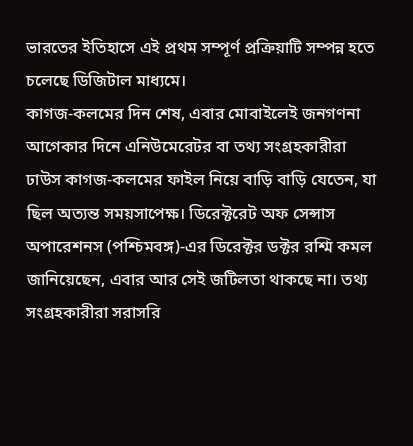ভারতের ইতিহাসে এই প্রথম সম্পূর্ণ প্রক্রিয়াটি সম্পন্ন হতে চলেছে ডিজিটাল মাধ্যমে।
কাগজ-কলমের দিন শেষ, এবার মোবাইলেই জনগণনা
আগেকার দিনে এনিউমেরেটর বা তথ্য সংগ্রহকারীরা ঢাউস কাগজ-কলমের ফাইল নিয়ে বাড়ি বাড়ি যেতেন, যা ছিল অত্যন্ত সময়সাপেক্ষ। ডিরেক্টরেট অফ সেন্সাস অপারেশনস (পশ্চিমবঙ্গ)-এর ডিরেক্টর ডক্টর রশ্মি কমল জানিয়েছেন, এবার আর সেই জটিলতা থাকছে না। তথ্য সংগ্রহকারীরা সরাসরি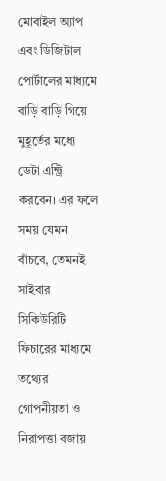মোবাইল অ্যাপ এবং ডিজিটাল পোর্টালের মাধ্যমে বাড়ি বাড়ি গিয়ে মুহূর্তের মধ্যে ডেটা এন্ট্রি করবেন। এর ফলে সময় যেমন বাঁচবে, তেমনই সাইবার সিকিউরিটি ফিচারের মাধ্যমে তথ্যের গোপনীয়তা ও নিরাপত্তা বজায়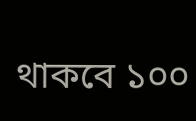থাকবে ১০০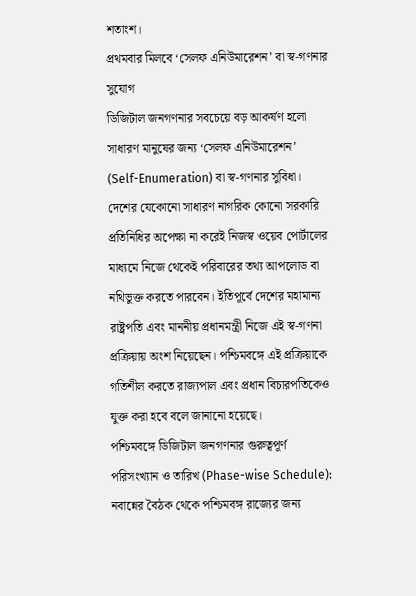শতাংশ।
প্রথমবার মিলবে ‘সেলফ এনিউমারেশন’ বা স্ব-গণনার সুযোগ
ডিজিটাল জনগণনার সবচেয়ে বড় আকর্ষণ হলো সাধারণ মানুষের জন্য ‘সেলফ এনিউমারেশন’ (Self-Enumeration) বা স্ব-গণনার সুবিধা। দেশের যেকোনো সাধারণ নাগরিক কোনো সরকারি প্রতিনিধির অপেক্ষা না করেই নিজস্ব ওয়েব পোর্টালের মাধ্যমে নিজে থেকেই পরিবারের তথ্য আপলোড বা নথিভুক্ত করতে পারবেন। ইতিপূর্বে দেশের মহামান্য রাষ্ট্রপতি এবং মাননীয় প্রধানমন্ত্রী নিজে এই স্ব-গণনা প্রক্রিয়ায় অংশ নিয়েছেন। পশ্চিমবঙ্গে এই প্রক্রিয়াকে গতিশীল করতে রাজ্যপাল এবং প্রধান বিচারপতিকেও যুক্ত করা হবে বলে জানানো হয়েছে।
পশ্চিমবঙ্গে ডিজিটাল জনগণনার গুরুত্বপূর্ণ পরিসংখ্যান ও তারিখ (Phase-wise Schedule):
নবান্নের বৈঠক থেকে পশ্চিমবঙ্গ রাজ্যের জন্য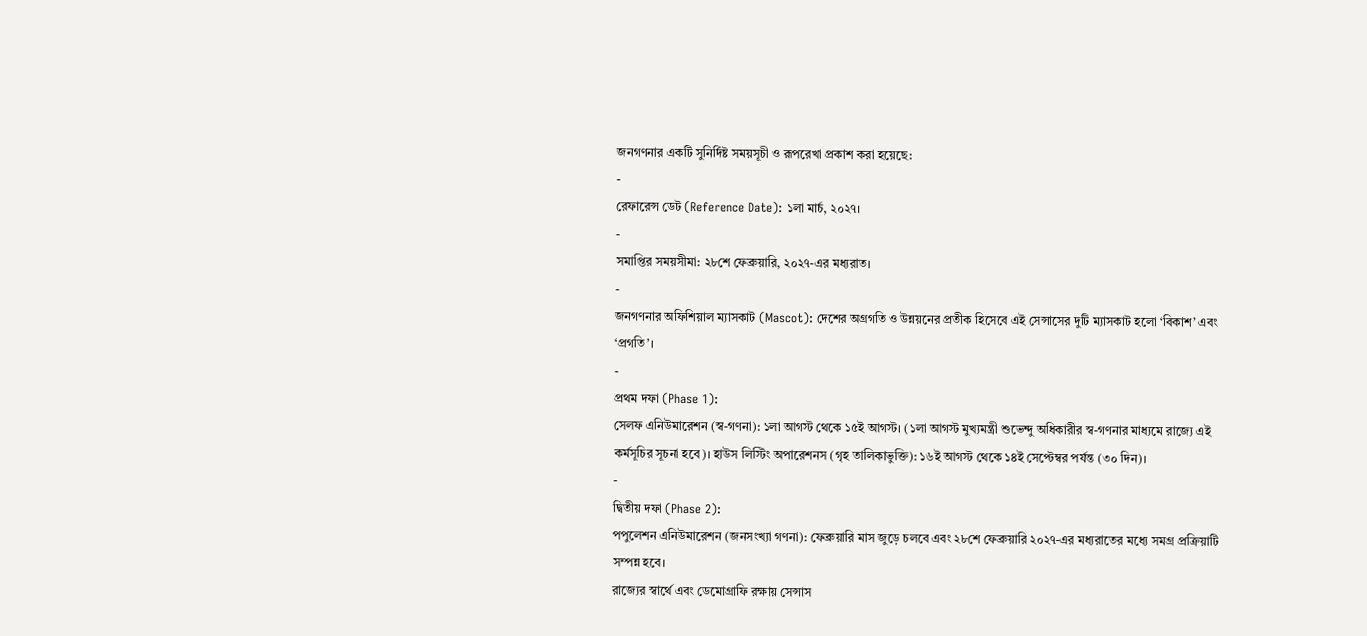জনগণনার একটি সুনির্দিষ্ট সময়সূচী ও রূপরেখা প্রকাশ করা হয়েছে:
-
রেফারেন্স ডেট (Reference Date): ১লা মার্চ, ২০২৭।
-
সমাপ্তির সময়সীমা: ২৮শে ফেব্রুয়ারি, ২০২৭-এর মধ্যরাত।
-
জনগণনার অফিশিয়াল ম্যাসকাট (Mascot): দেশের অগ্রগতি ও উন্নয়নের প্রতীক হিসেবে এই সেন্সাসের দুটি ম্যাসকাট হলো ‘বিকাশ’ এবং ‘প্রগতি’।
-
প্রথম দফা (Phase 1):
সেলফ এনিউমারেশন (স্ব-গণনা): ১লা আগস্ট থেকে ১৫ই আগস্ট। (১লা আগস্ট মুখ্যমন্ত্রী শুভেন্দু অধিকারীর স্ব-গণনার মাধ্যমে রাজ্যে এই কর্মসূচির সূচনা হবে)। হাউস লিস্টিং অপারেশনস (গৃহ তালিকাভুক্তি): ১৬ই আগস্ট থেকে ১৪ই সেপ্টেম্বর পর্যন্ত (৩০ দিন)।
-
দ্বিতীয় দফা (Phase 2):
পপুলেশন এনিউমারেশন (জনসংখ্যা গণনা): ফেব্রুয়ারি মাস জুড়ে চলবে এবং ২৮শে ফেব্রুয়ারি ২০২৭-এর মধ্যরাতের মধ্যে সমগ্র প্রক্রিয়াটি সম্পন্ন হবে।
রাজ্যের স্বার্থে এবং ডেমোগ্রাফি রক্ষায় সেন্সাস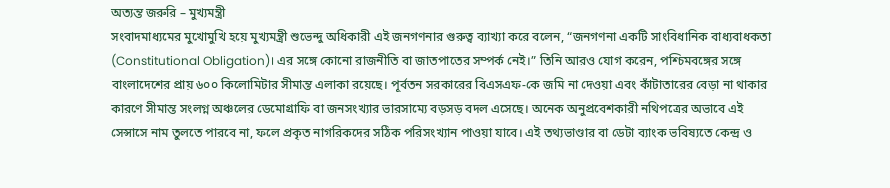অত্যন্ত জরুরি – মুখ্যমন্ত্রী
সংবাদমাধ্যমের মুখোমুখি হয়ে মুখ্যমন্ত্রী শুভেন্দু অধিকারী এই জনগণনার গুরুত্ব ব্যাখ্যা করে বলেন, “জনগণনা একটি সাংবিধানিক বাধ্যবাধকতা (Constitutional Obligation)। এর সঙ্গে কোনো রাজনীতি বা জাতপাতের সম্পর্ক নেই।” তিনি আরও যোগ করেন, পশ্চিমবঙ্গের সঙ্গে বাংলাদেশের প্রায় ৬০০ কিলোমিটার সীমান্ত এলাকা রয়েছে। পূর্বতন সরকারের বিএসএফ-কে জমি না দেওয়া এবং কাঁটাতারের বেড়া না থাকার কারণে সীমান্ত সংলগ্ন অঞ্চলের ডেমোগ্রাফি বা জনসংখ্যার ভারসাম্যে বড়সড় বদল এসেছে। অনেক অনুপ্রবেশকারী নথিপত্রের অভাবে এই সেন্সাসে নাম তুলতে পারবে না, ফলে প্রকৃত নাগরিকদের সঠিক পরিসংখ্যান পাওয়া যাবে। এই তথ্যভাণ্ডার বা ডেটা ব্যাংক ভবিষ্যতে কেন্দ্র ও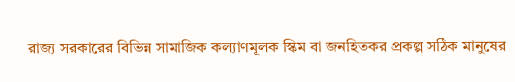রাজ্য সরকারের বিভিন্ন সামাজিক কল্যাণমূলক স্কিম বা জনহিতকর প্রকল্প সঠিক মানুষের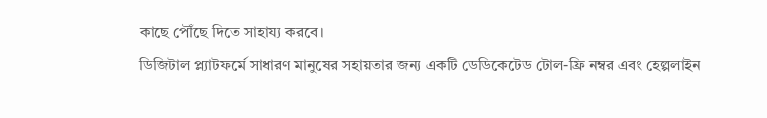কাছে পৌঁছে দিতে সাহায্য করবে।
ডিজিটাল প্ল্যাটফর্মে সাধারণ মানুষের সহায়তার জন্য একটি ডেডিকেটেড টোল-ফ্রি নম্বর এবং হেল্পলাইন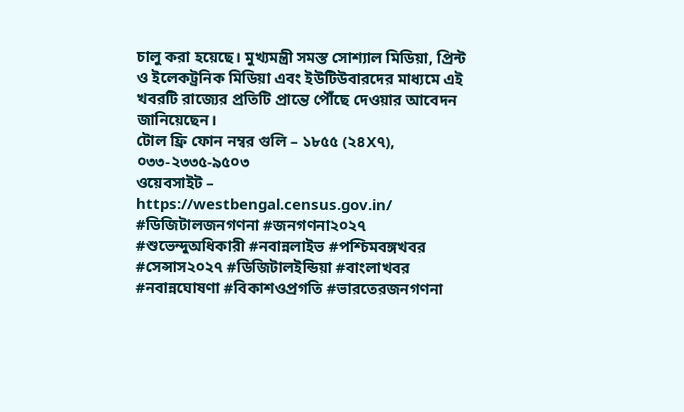চালু করা হয়েছে। মুখ্যমন্ত্রী সমস্ত সোশ্যাল মিডিয়া, প্রিন্ট ও ইলেকট্রনিক মিডিয়া এবং ইউটিউবারদের মাধ্যমে এই খবরটি রাজ্যের প্রতিটি প্রান্তে পৌঁছে দেওয়ার আবেদন জানিয়েছেন।
টোল ফ্রি ফোন নম্বর গুলি – ১৮৫৫ (২৪X৭), ০৩৩-২৩৩৫-৯৫০৩
ওয়েবসাইট – https://westbengal.census.gov.in/
#ডিজিটালজনগণনা #জনগণনা২০২৭ #শুভেন্দুঅধিকারী #নবান্নলাইভ #পশ্চিমবঙ্গখবর #সেন্সাস২০২৭ #ডিজিটালইন্ডিয়া #বাংলাখবর #নবান্নঘোষণা #বিকাশওপ্রগতি #ভারতেরজনগণনা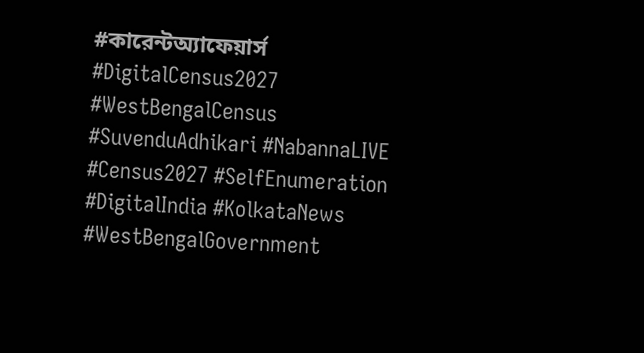#কারেন্টঅ্যাফেয়ার্স
#DigitalCensus2027 #WestBengalCensus #SuvenduAdhikari #NabannaLIVE #Census2027 #SelfEnumeration #DigitalIndia #KolkataNews #WestBengalGovernment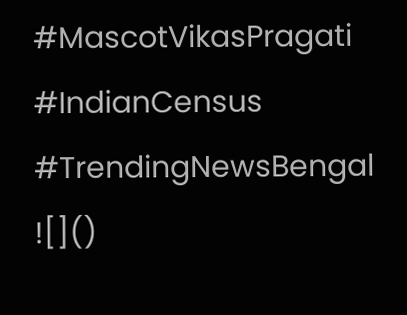#MascotVikasPragati #IndianCensus #TrendingNewsBengal
![]()